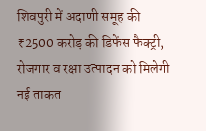शिवपुरी में अदाणी समूह की ₹2500 करोड़ की डिफेंस फैक्ट्री, रोजगार व रक्षा उत्पादन को मिलेगी नई ताकत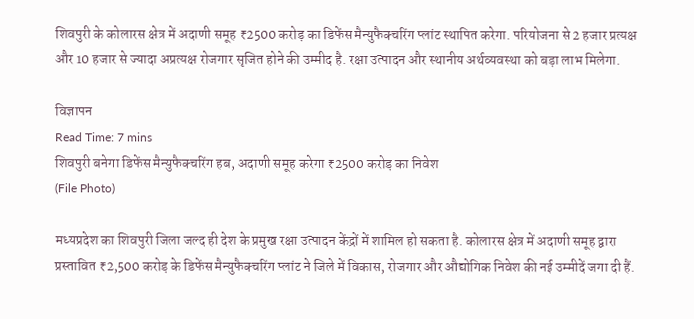शिवपुरी के कोलारस क्षेत्र में अदाणी समूह ₹2500 करोड़ का डिफेंस मैन्युफैक्चरिंग प्लांट स्थापित करेगा. परियोजना से 2 हजार प्रत्यक्ष और 10 हजार से ज्यादा अप्रत्यक्ष रोजगार सृजित होने की उम्मीद है. रक्षा उत्पादन और स्थानीय अर्थव्यवस्था को बड़ा लाभ मिलेगा.

विज्ञापन
Read Time: 7 mins
शिवपुरी बनेगा डिफेंस मैन्युफैक्चरिंग हब, अदाणी समूह करेगा ₹2500 करोड़ का निवेश
(File Photo)

मध्यप्रदेश का शिवपुरी जिला जल्द ही देश के प्रमुख रक्षा उत्पादन केंद्रों में शामिल हो सकता है. कोलारस क्षेत्र में अदाणी समूह द्वारा प्रस्तावित ₹2,500 करोड़ के डिफेंस मैन्युफैक्चरिंग प्लांट ने जिले में विकास, रोजगार और औद्योगिक निवेश की नई उम्मीदें जगा दी हैं.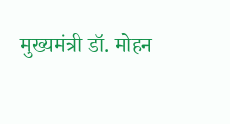मुख्यमंत्री डॉ. मोहन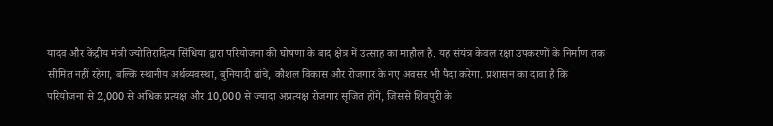यादव और केंद्रीय मंत्री ज्योतिरादित्य सिंधिया द्वारा परियोजना की घोषणा के बाद क्षेत्र में उत्साह का माहौल है. यह संयंत्र केवल रक्षा उपकरणों के निर्माण तक सीमित नहीं रहेगा, बल्कि स्थानीय अर्थव्यवस्था, बुनियादी ढांचे, कौशल विकास और रोजगार के नए अवसर भी पैदा करेगा. प्रशासन का दावा है कि परियोजना से 2,000 से अधिक प्रत्यक्ष और 10,000 से ज्यादा अप्रत्यक्ष रोजगार सृजित होंगे, जिससे शिवपुरी के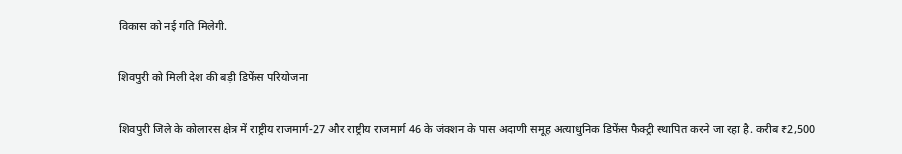विकास को नई गति मिलेगी.

शिवपुरी को मिली देश की बड़ी डिफेंस परियोजना

शिवपुरी जिले के कोलारस क्षेत्र में राष्ट्रीय राजमार्ग-27 और राष्ट्रीय राजमार्ग 46 के जंक्शन के पास अदाणी समूह अत्याधुनिक डिफेंस फैक्ट्री स्थापित करने जा रहा है. करीब ₹2,500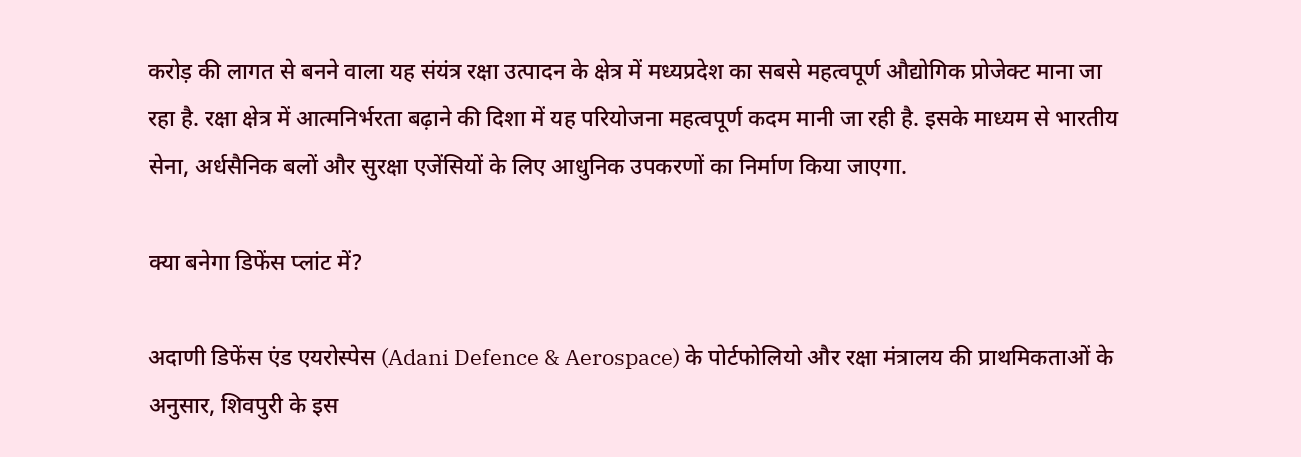करोड़ की लागत से बनने वाला यह संयंत्र रक्षा उत्पादन के क्षेत्र में मध्यप्रदेश का सबसे महत्वपूर्ण औद्योगिक प्रोजेक्ट माना जा रहा है. रक्षा क्षेत्र में आत्मनिर्भरता बढ़ाने की दिशा में यह परियोजना महत्वपूर्ण कदम मानी जा रही है. इसके माध्यम से भारतीय सेना, अर्धसैनिक बलों और सुरक्षा एजेंसियों के लिए आधुनिक उपकरणों का निर्माण किया जाएगा.

क्या बनेगा डिफेंस प्लांट में?

अदाणी डिफेंस एंड एयरोस्पेस (Adani Defence & Aerospace) के पोर्टफोलियो और रक्षा मंत्रालय की प्राथमिकताओं के अनुसार, शिवपुरी के इस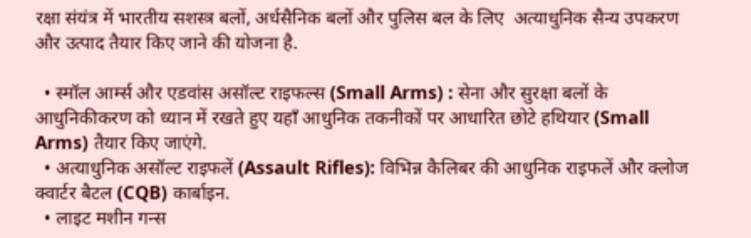रक्षा संयंत्र में भारतीय सशस्त्र बलों, अर्धसैनिक बलों और पुलिस बल के लिए  अत्याधुनिक सैन्य उपकरण और उत्पाद तैयार किए जाने की योजना है.

  • स्मॉल आर्म्स और एडवांस असॉल्ट राइफल्स (Small Arms) : सेना और सुरक्षा बलों के आधुनिकीकरण को ध्यान में रखते हुए यहाँ आधुनिक तकनीकों पर आधारित छोटे हथियार (Small Arms) तैयार किए जाएंगे.
  • अत्याधुनिक असॉल्ट राइफलें (Assault Rifles): विभिन्न कैलिबर की आधुनिक राइफलें और क्लोज क्वार्टर बैटल (CQB) कार्बाइन.
  • लाइट मशीन गन्स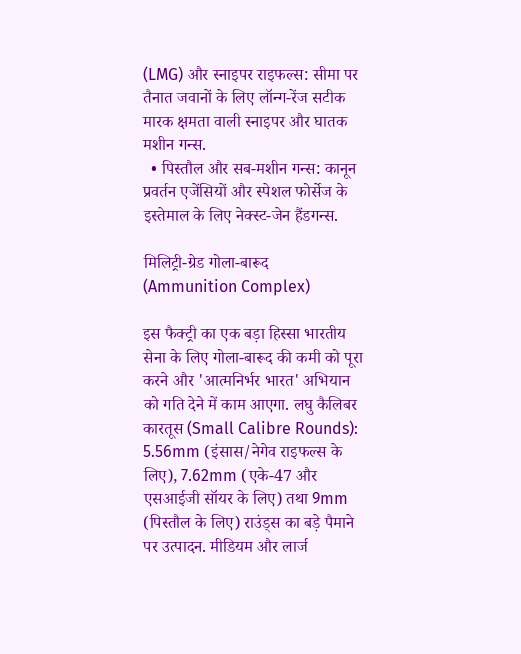(LMG) और स्नाइपर राइफल्स: सीमा पर तैनात जवानों के लिए लॉन्ग-रेंज सटीक मारक क्षमता वाली स्नाइपर और घातक मशीन गन्स.
  • पिस्तौल और सब-मशीन गन्स: कानून प्रवर्तन एजेंसियों और स्पेशल फोर्सेज के इस्तेमाल के लिए नेक्स्ट-जेन हैंडगन्स.

मिलिट्री-ग्रेड गोला-बारूद (Ammunition Complex)

इस फैक्ट्री का एक बड़ा हिस्सा भारतीय सेना के लिए गोला-बारूद की कमी को पूरा करने और 'आत्मनिर्भर भारत' अभियान को गति देने में काम आएगा. लघु कैलिबर कारतूस (Small Calibre Rounds): 5.56mm (इंसास/नेगेव राइफल्स के लिए), 7.62mm (एके-47 और एसआईजी सॉयर के लिए) तथा 9mm (पिस्तौल के लिए) राउंड्स का बड़े पैमाने पर उत्पादन. मीडियम और लार्ज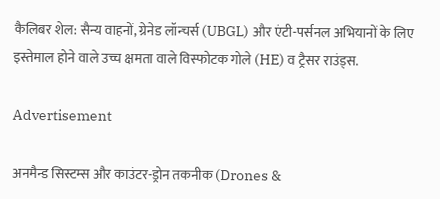कैलिबर शेल: सैन्य वाहनों, ग्रेनेड लॉन्चर्स (UBGL) और एंटी-पर्सनल अभियानों के लिए इस्तेमाल होने वाले उच्च क्षमता वाले विस्फोटक गोले (HE) व ट्रैसर राउंड्स.

Advertisement

अनमैन्ड सिस्टम्स और काउंटर-ड्रोन तकनीक (Drones &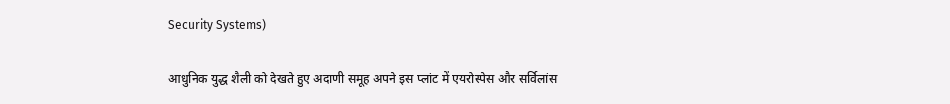Security Systems)

आधुनिक युद्ध शैली को देखते हुए अदाणी समूह अपने इस प्लांट में एयरोस्पेस और सर्विलांस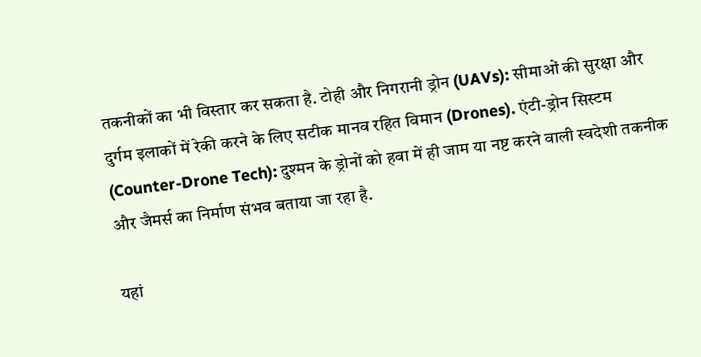तकनीकों का भी विस्तार कर सकता है. टोही और निगरानी ड्रोन (UAVs): सीमाओं की सुरक्षा और दुर्गम इलाकों में रेकी करने के लिए सटीक मानव रहित विमान (Drones). एंटी-ड्रोन सिस्टम (Counter-Drone Tech): दुश्मन के ड्रोनों को हवा में ही जाम या नष्ट करने वाली स्वदेशी तकनीक और जैमर्स का निर्माण संभव बताया जा रहा है.

यहां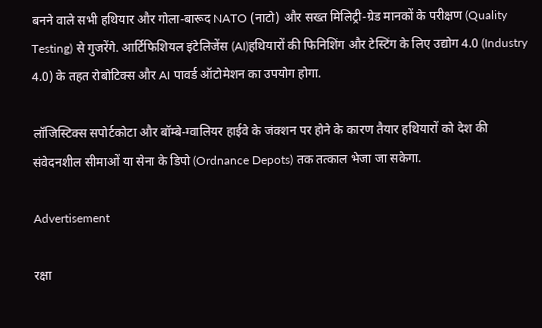बनने वाले सभी हथियार और गोला-बारूद NATO (नाटो) और सख्त मिलिट्री-ग्रेड मानकों के परीक्षण (Quality Testing) से गुजरेंगे. आर्टिफिशियल इंटेलिजेंस (AI)हथियारों की फिनिशिंग और टेस्टिंग के लिए उद्योग 4.0 (Industry 4.0) के तहत रोबोटिक्स और AI पावर्ड ऑटोमेशन का उपयोग होगा.

लॉजिस्टिक्स सपोर्टकोटा और बॉम्बे-ग्वालियर हाईवे के जंक्शन पर होने के कारण तैयार हथियारों को देश की संवेदनशील सीमाओं या सेना के डिपो (Ordnance Depots) तक तत्काल भेजा जा सकेगा.

Advertisement

रक्षा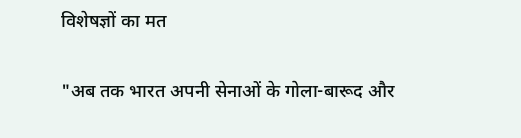विशेषज्ञों का मत

"अब तक भारत अपनी सेनाओं के गोला-बारूद और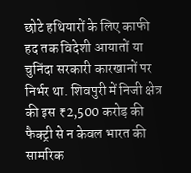छोटे हथियारों के लिए काफी हद तक विदेशी आयातों या चुनिंदा सरकारी कारखानों पर निर्भर था. शिवपुरी में निजी क्षेत्र की इस ₹2,500 करोड़ की फैक्ट्री से न केवल भारत की सामरिक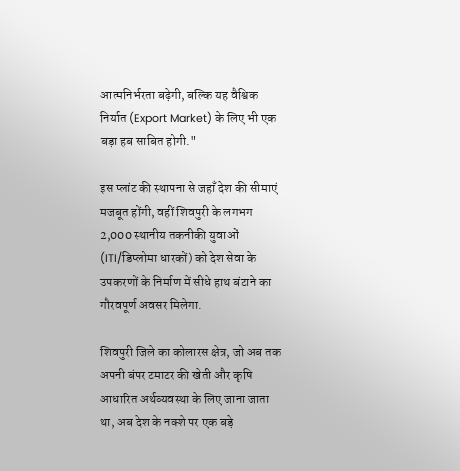आत्मनिर्भरता बढ़ेगी, बल्कि यह वैश्विक निर्यात (Export Market) के लिए भी एक बड़ा हब साबित होगी."

इस प्लांट की स्थापना से जहाँ देश की सीमाएं मजबूत होंगी, वहीं शिवपुरी के लगभग 2,000 स्थानीय तकनीकी युवाओं (ITI/डिप्लोमा धारकों) को देश सेवा के उपकरणों के निर्माण में सीधे हाथ बंटाने का गौरवपूर्ण अवसर मिलेगा.

शिवपुरी जिले का कोलारस क्षेत्र, जो अब तक अपनी बंपर टमाटर की खेती और कृषि आधारित अर्थव्यवस्था के लिए जाना जाता था, अब देश के नक्शे पर एक बड़े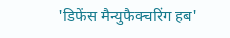'डिफेंस मैन्युफैक्चरिंग हब'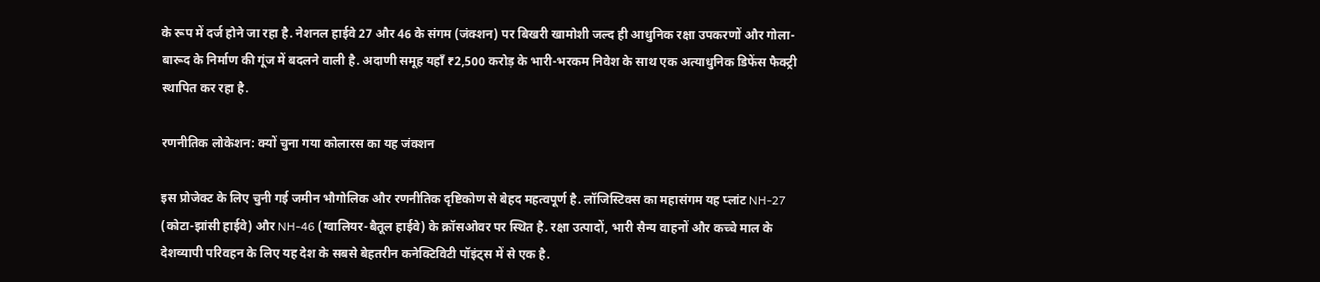के रूप में दर्ज होने जा रहा है. नेशनल हाईवे 27 और 46 के संगम (जंक्शन) पर बिखरी खामोशी जल्द ही आधुनिक रक्षा उपकरणों और गोला-बारूद के निर्माण की गूंज में बदलने वाली है. अदाणी समूह यहाँ ₹2,500 करोड़ के भारी-भरकम निवेश के साथ एक अत्याधुनिक डिफेंस फैक्ट्री स्थापित कर रहा है.

रणनीतिक लोकेशन: क्यों चुना गया कोलारस का यह जंक्शन

इस प्रोजेक्ट के लिए चुनी गई जमीन भौगोलिक और रणनीतिक दृष्टिकोण से बेहद महत्वपूर्ण है. लॉजिस्टिक्स का महासंगम यह प्लांट NH-27 (कोटा-झांसी हाईवे) और NH-46 (ग्वालियर-बैतूल हाईवे) के क्रॉसओवर पर स्थित है. रक्षा उत्पादों, भारी सैन्य वाहनों और कच्चे माल के देशव्यापी परिवहन के लिए यह देश के सबसे बेहतरीन कनेक्टिविटी पॉइंट्स में से एक है.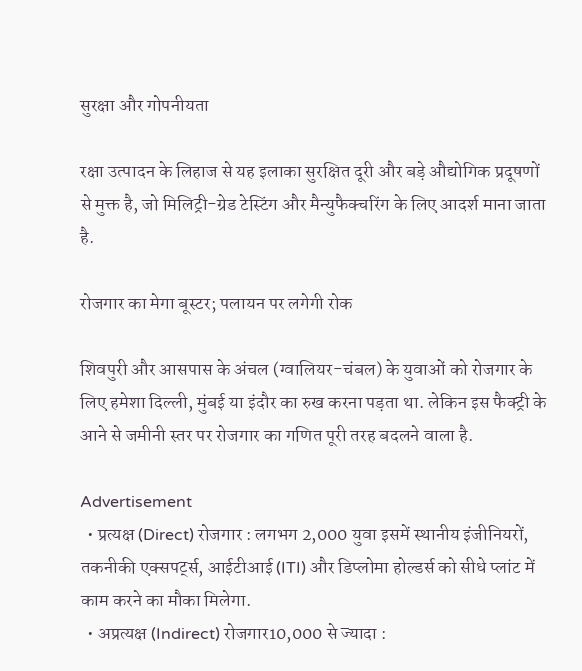सुरक्षा और गोपनीयता

रक्षा उत्पादन के लिहाज से यह इलाका सुरक्षित दूरी और बड़े औद्योगिक प्रदूषणों से मुक्त है, जो मिलिट्री-ग्रेड टेस्टिंग और मैन्युफैक्चरिंग के लिए आदर्श माना जाता है.

रोजगार का मेगा बूस्टर; पलायन पर लगेगी रोक

शिवपुरी और आसपास के अंचल (ग्वालियर-चंबल) के युवाओं को रोजगार के लिए हमेशा दिल्ली, मुंबई या इंदौर का रुख करना पड़ता था. लेकिन इस फैक्ट्री के आने से जमीनी स्तर पर रोजगार का गणित पूरी तरह बदलने वाला है.

Advertisement
  • प्रत्यक्ष (Direct) रोजगार : लगभग 2,000 युवा इसमें स्थानीय इंजीनियरों, तकनीकी एक्सपर्ट्स, आईटीआई (ITI) और डिप्लोमा होल्डर्स को सीधे प्लांट में काम करने का मौका मिलेगा.
  • अप्रत्यक्ष (Indirect) रोजगार10,000 से ज्यादा :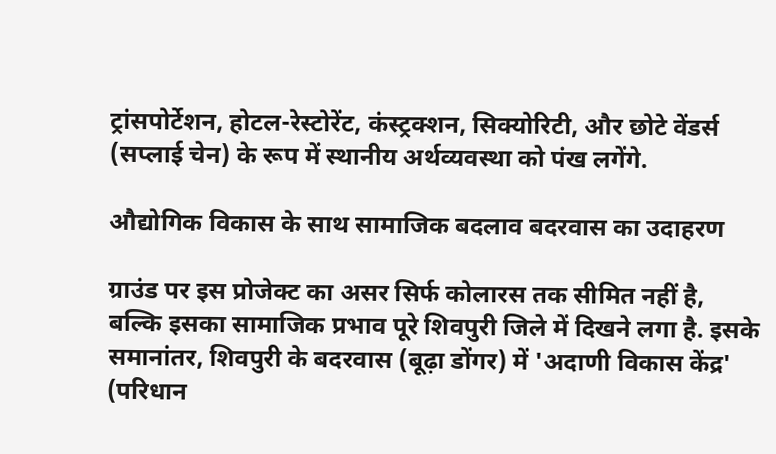ट्रांसपोर्टेशन, होटल-रेस्टोरेंट, कंस्ट्रक्शन, सिक्योरिटी, और छोटे वेंडर्स (सप्लाई चेन) के रूप में स्थानीय अर्थव्यवस्था को पंख लगेंगे.

औद्योगिक विकास के साथ सामाजिक बदलाव बदरवास का उदाहरण

ग्राउंड पर इस प्रोजेक्ट का असर सिर्फ कोलारस तक सीमित नहीं है, बल्कि इसका सामाजिक प्रभाव पूरे शिवपुरी जिले में दिखने लगा है. इसके समानांतर, शिवपुरी के बदरवास (बूढ़ा डोंगर) में 'अदाणी विकास केंद्र' (परिधान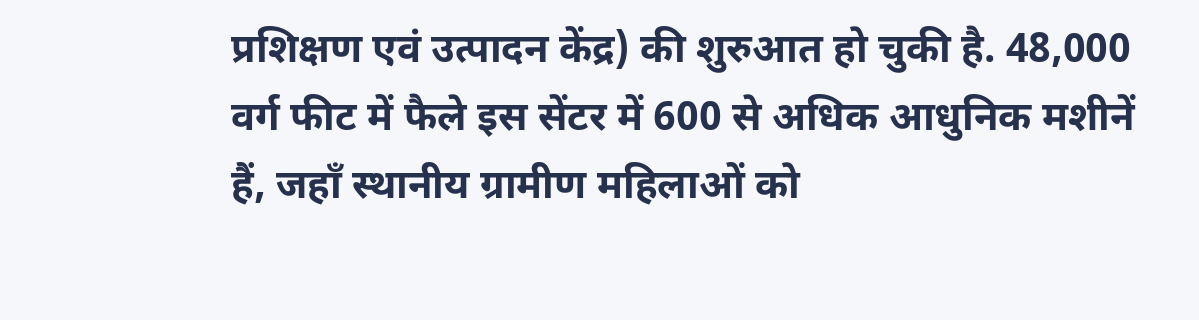प्रशिक्षण एवं उत्पादन केंद्र) की शुरुआत हो चुकी है. 48,000 वर्ग फीट में फैले इस सेंटर में 600 से अधिक आधुनिक मशीनें हैं, जहाँ स्थानीय ग्रामीण महिलाओं को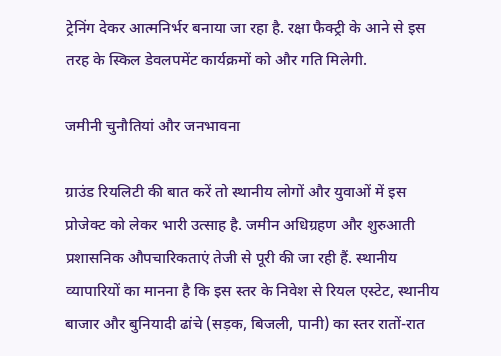ट्रेनिंग देकर आत्मनिर्भर बनाया जा रहा है. रक्षा फैक्ट्री के आने से इस तरह के स्किल डेवलपमेंट कार्यक्रमों को और गति मिलेगी.

जमीनी चुनौतियां और जनभावना

ग्राउंड रियलिटी की बात करें तो स्थानीय लोगों और युवाओं में इस प्रोजेक्ट को लेकर भारी उत्साह है. जमीन अधिग्रहण और शुरुआती प्रशासनिक औपचारिकताएं तेजी से पूरी की जा रही हैं. स्थानीय व्यापारियों का मानना है कि इस स्तर के निवेश से रियल एस्टेट, स्थानीय बाजार और बुनियादी ढांचे (सड़क, बिजली, पानी) का स्तर रातों-रात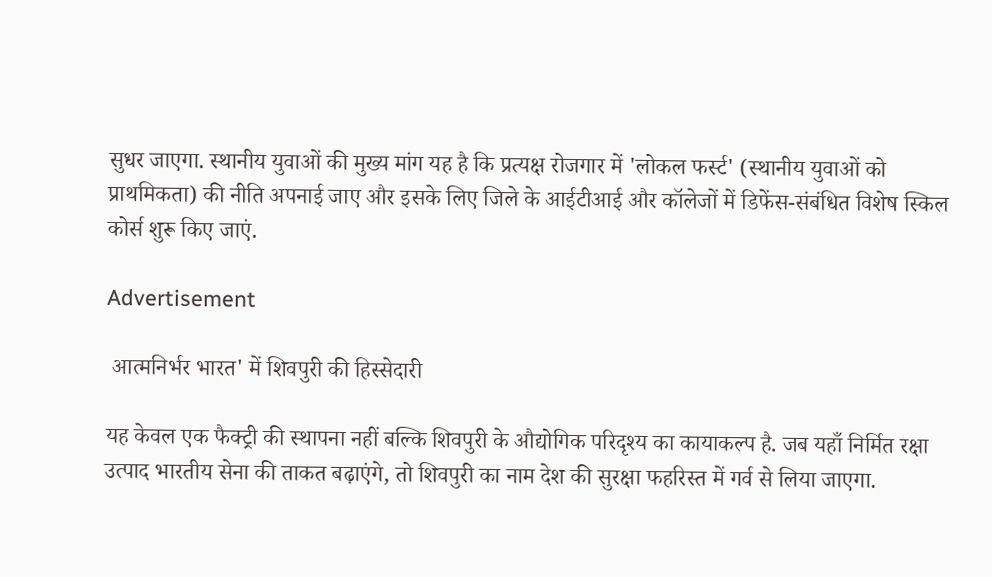सुधर जाएगा. स्थानीय युवाओं की मुख्य मांग यह है कि प्रत्यक्ष रोजगार में 'लोकल फर्स्ट' (स्थानीय युवाओं को प्राथमिकता) की नीति अपनाई जाए और इसके लिए जिले के आईटीआई और कॉलेजों में डिफेंस-संबंधित विशेष स्किल कोर्स शुरू किए जाएं.

Advertisement

 आत्मनिर्भर भारत' में शिवपुरी की हिस्सेदारी

यह केवल एक फैक्ट्री की स्थापना नहीं बल्कि शिवपुरी के औद्योगिक परिदृश्य का कायाकल्प है. जब यहाँ निर्मित रक्षा उत्पाद भारतीय सेना की ताकत बढ़ाएंगे, तो शिवपुरी का नाम देश की सुरक्षा फहरिस्त में गर्व से लिया जाएगा.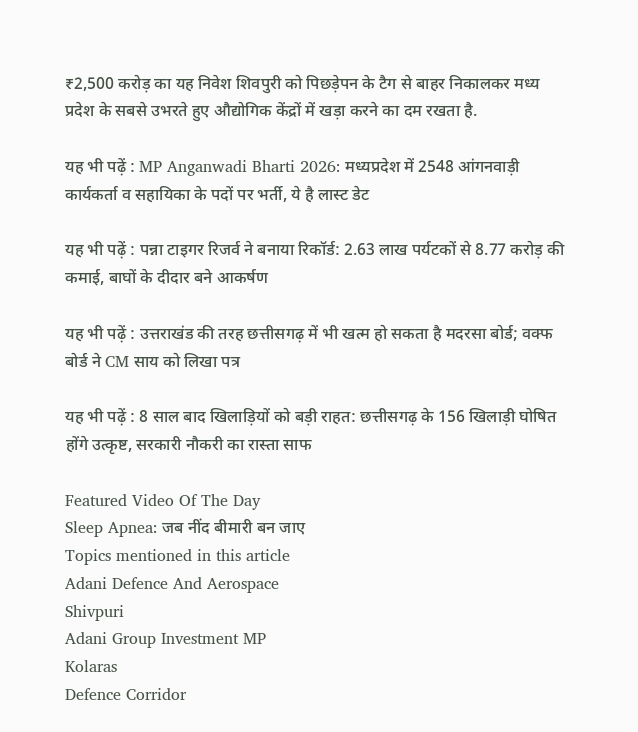₹2,500 करोड़ का यह निवेश शिवपुरी को पिछड़ेपन के टैग से बाहर निकालकर मध्य प्रदेश के सबसे उभरते हुए औद्योगिक केंद्रों में खड़ा करने का दम रखता है.

यह भी पढ़ें : MP Anganwadi Bharti 2026: मध्यप्रदेश में 2548 आंगनवाड़ी कार्यकर्ता व सहायिका के पदों पर भर्ती, ये है लास्ट डेट

यह भी पढ़ें : पन्ना टाइगर रिजर्व ने बनाया रिकॉर्ड: 2.63 लाख पर्यटकों से 8.77 करोड़ की कमाई, बाघों के दीदार बने आकर्षण

यह भी पढ़ें : उत्तराखंड की तरह छत्तीसगढ़ में भी खत्म हो सकता है मदरसा बोर्ड; वक्फ बोर्ड ने CM साय को लिखा पत्र

यह भी पढ़ें : 8 साल बाद खिलाड़ियों को बड़ी राहत: छत्तीसगढ़ के 156 खिलाड़ी घोषित होंगे उत्कृष्ट, सरकारी नौकरी का रास्ता साफ

Featured Video Of The Day
Sleep Apnea: जब नींद बीमारी बन जाए
Topics mentioned in this article
Adani Defence And Aerospace
Shivpuri
Adani Group Investment MP
Kolaras
Defence Corridor